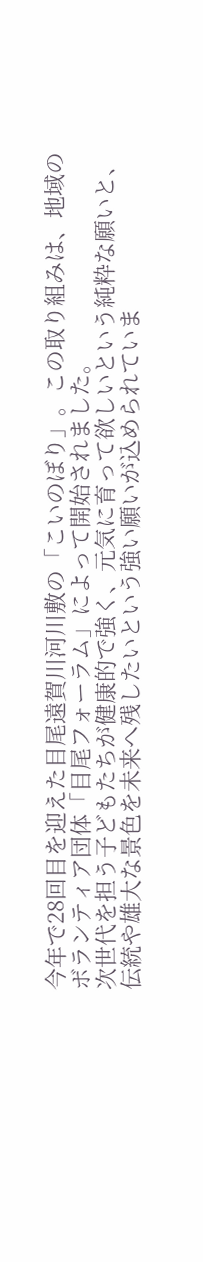今年で28回目を迎えた目尾遠賀川河川敷の「こいのぼり」。この取り組みは、地域のボランティア団体「目尾フォーラム」によって開始されました。
次世代を担う子どもたちが健康的で強く、元気に育って欲しいという純粋な願いと、伝統や雄大な景色を未来へ残したいという強い願いが込められていま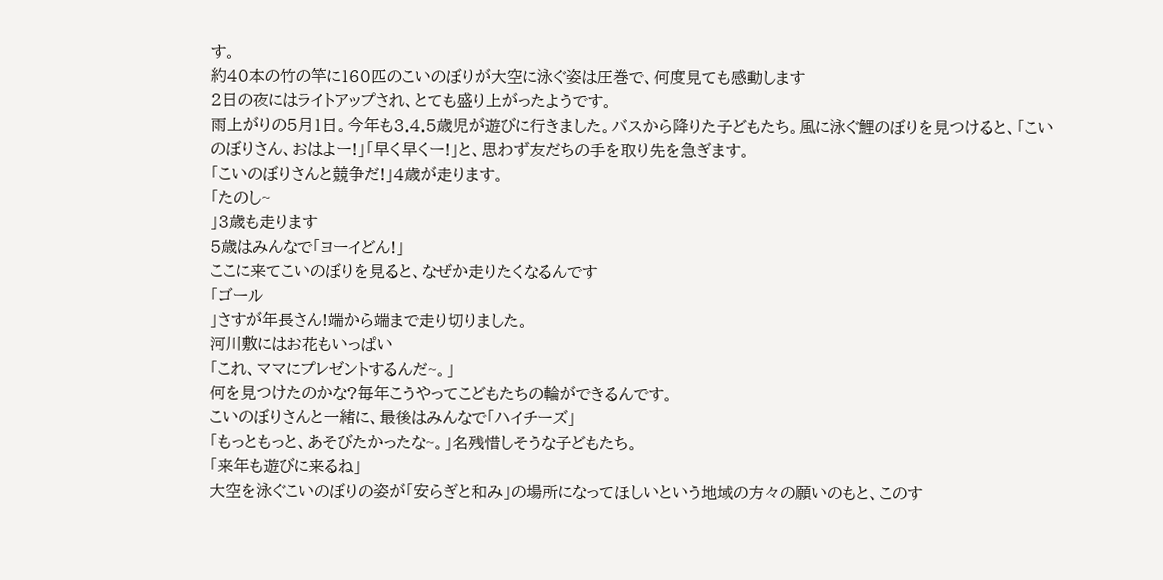す。
約40本の竹の竿に160匹のこいのぼりが大空に泳ぐ姿は圧巻で、何度見ても感動します
2日の夜にはライトアップされ、とても盛り上がったようです。
雨上がりの5月1日。今年も3.4.5歳児が遊びに行きました。バスから降りた子どもたち。風に泳ぐ鯉のぼりを見つけると、「こいのぼりさん、おはよー!」「早く早くー!」と、思わず友だちの手を取り先を急ぎます。
「こいのぼりさんと競争だ!」4歳が走ります。
「たのし~
」3歳も走ります
5歳はみんなで「ヨーイどん!」
ここに来てこいのぼりを見ると、なぜか走りたくなるんです
「ゴール
」さすが年長さん!端から端まで走り切りました。
河川敷にはお花もいっぱい
「これ、ママにプレゼントするんだ~。」
何を見つけたのかな?毎年こうやってこどもたちの輪ができるんです。
こいのぼりさんと一緒に、最後はみんなで「ハイチーズ」
「もっともっと、あそびたかったな~。」名残惜しそうな子どもたち。
「来年も遊びに来るね」
大空を泳ぐこいのぼりの姿が「安らぎと和み」の場所になってほしいという地域の方々の願いのもと、このす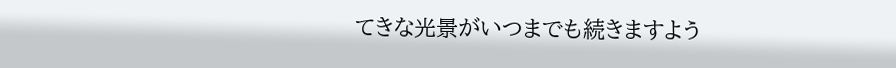てきな光景がいつまでも続きますよう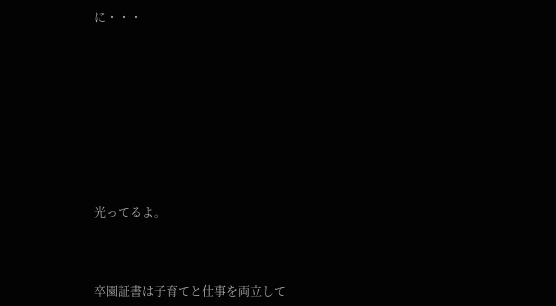に・・・









光ってるよ。



卒園証書は子育てと仕事を両立して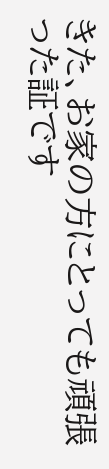きた、お家の方にとっても頑張った証です